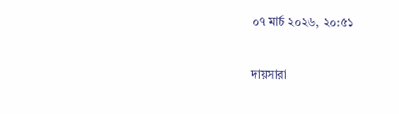০৭ মার্চ ২০২৬, ২০:৫১

দায়সারা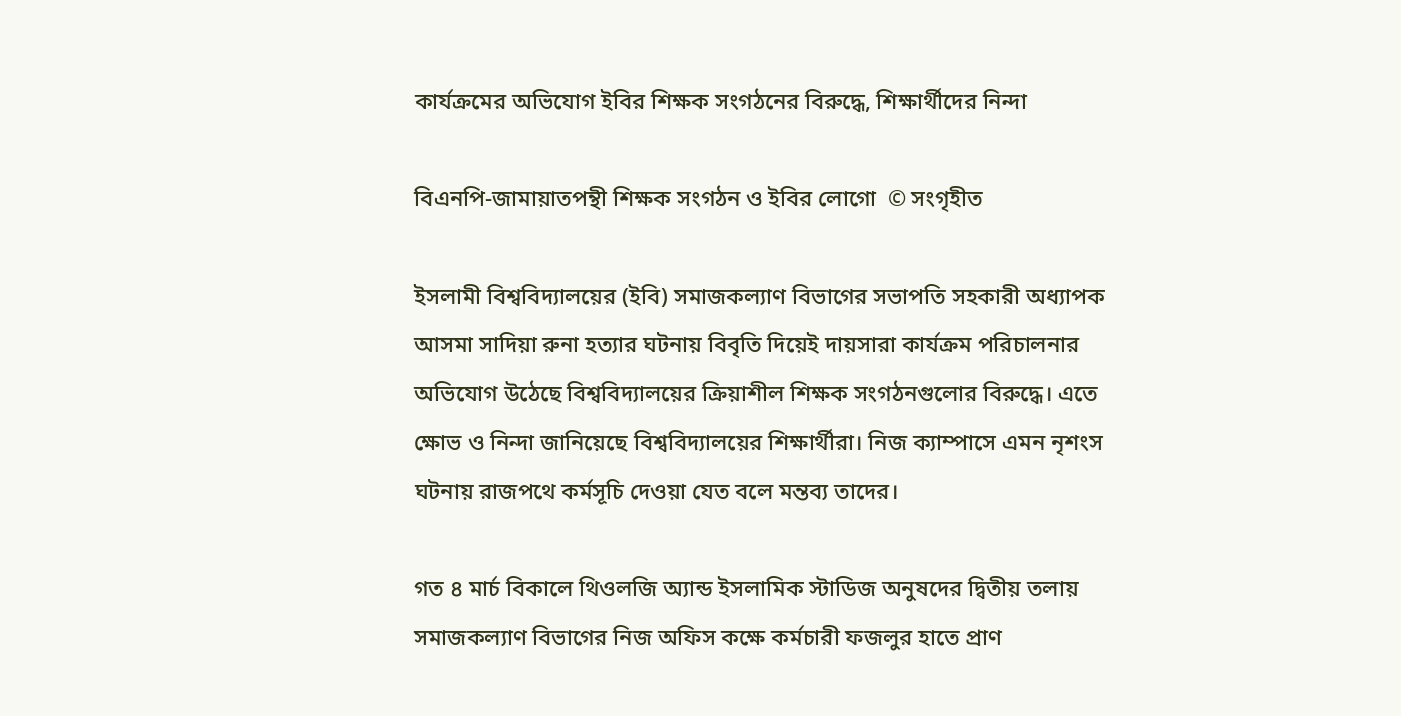কার্যক্রমের অভিযোগ ইবির শিক্ষক সংগঠনের বিরুদ্ধে, শিক্ষার্থীদের নিন্দা

বিএনপি-জামায়াতপন্থী শিক্ষক সংগঠন ও ইবির লোগো  © সংগৃহীত

ইসলামী বিশ্ববিদ্যালয়ের (ইবি) সমাজকল্যাণ বিভাগের সভাপতি সহকারী অধ্যাপক আসমা সাদিয়া রুনা হত্যার ঘটনায় বিবৃতি দিয়েই দায়সারা কার্যক্রম পরিচালনার অভিযোগ উঠেছে বিশ্ববিদ্যালয়ের ক্রিয়াশীল শিক্ষক সংগঠনগুলোর বিরুদ্ধে। এতে ক্ষোভ ও নিন্দা জানিয়েছে বিশ্ববিদ্যালয়ের শিক্ষার্থীরা। নিজ ক্যাম্পাসে এমন নৃশংস ঘটনায় রাজপথে কর্মসূচি দেওয়া যেত বলে মন্তব্য তাদের।

গত ৪ মার্চ বিকালে থিওলজি অ্যান্ড ইসলামিক স্টাডিজ অনুষদের দ্বিতীয় তলায় সমাজকল্যাণ বিভাগের নিজ অফিস কক্ষে কর্মচারী ফজলুর হাতে প্রাণ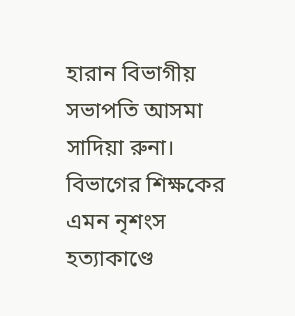হারান বিভাগীয় সভাপতি আসমা সাদিয়া রুনা। বিভাগের শিক্ষকের এমন নৃশংস হত্যাকাণ্ডে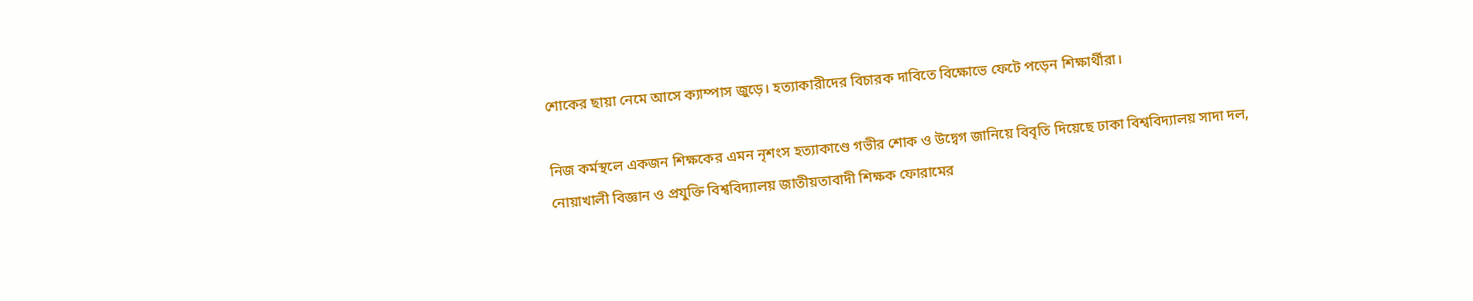শোকের ছায়া নেমে আসে ক্যাম্পাস জুড়ে। হত্যাকারীদের বিচারক দাবিতে বিক্ষোভে ফেটে পড়েন শিক্ষার্থীরা।

নিজ কর্মস্থলে একজন শিক্ষকের এমন নৃশংস হত্যাকাণ্ডে গভীর শোক ও উদ্বেগ জানিয়ে বিবৃতি দিয়েছে ঢাকা বিশ্ববিদ্যালয় সাদা দল, নোয়াখালী বিজ্ঞান ও প্রযুক্তি বিশ্ববিদ্যালয় জাতীয়তাবাদী শিক্ষক ফোরামের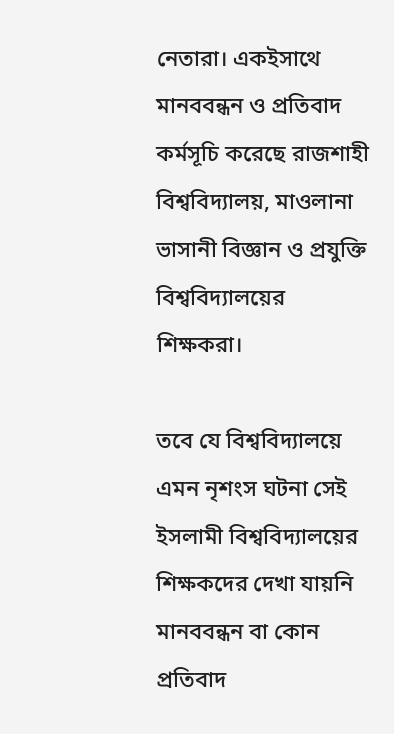নেতারা। একইসাথে মানববন্ধন ও প্রতিবাদ কর্মসূচি করেছে রাজশাহী বিশ্ববিদ্যালয়, মাওলানা ভাসানী বিজ্ঞান ও প্রযুক্তি বিশ্ববিদ্যালয়ের শিক্ষকরা।

তবে যে বিশ্ববিদ্যালয়ে এমন নৃশংস ঘটনা সেই ইসলামী বিশ্ববিদ্যালয়ের শিক্ষকদের দেখা যায়নি মানববন্ধন বা কোন প্রতিবাদ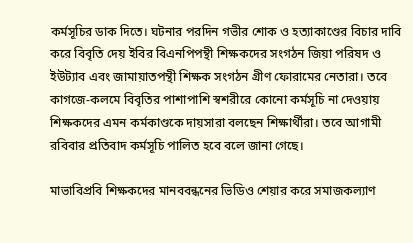কর্মসূচির ডাক দিতে। ঘটনার পরদিন গভীর শোক ও হত্যাকাণ্ডের বিচার দাবি করে বিবৃতি দেয় ইবির বিএনপিপন্থী শিক্ষকদের সংগঠন জিয়া পরিষদ ও ইউট্যাব এবং জামায়াতপন্থী শিক্ষক সংগঠন গ্রীণ ফোরামের নেতারা। তবে কাগজে-কলমে বিবৃতির পাশাপাশি স্বশরীরে কোনো কর্মসূচি না দেওয়ায় শিক্ষকদের এমন কর্মকাণ্ডকে দায়সারা বলছেন শিক্ষার্থীরা। তবে আগামী রবিবার প্রতিবাদ কর্মসূচি পালিত হবে বলে জানা গেছে।

মাভাবিপ্রবি শিক্ষকদের মানববন্ধনের ভিডিও শেয়ার করে সমাজকল্যাণ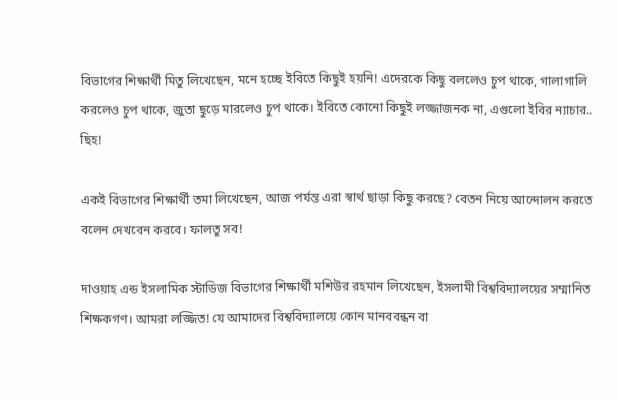বিভাগের শিক্ষার্থী মিতু লিখেছেন, মনে হচ্ছে ইবিতে কিছুই হয়নি! এদেরকে কিছু বললেও চুপ থাকে, গালাগালি করলেও চুপ থাকে, জুতা ছুড়ে মারলেও চুপ থাকে। ইবিতে কোনো কিছুই লজ্জাজনক না, এগুলো ইবির ন্যাচার.. ছিহ!

একই বিভাগের শিক্ষার্থী তমা লিখেছেন, আজ পর্যন্ত এরা স্বার্থ ছাড়া কিছু করছে? বেতন নিয়ে আন্দোলন করতে বলেন দেখবেন করবে। ফালতু সব!

দাওয়াহ এন্ড ইসলামিক স্টাডিজ বিভাগের শিক্ষার্থী মশিউর রহমান লিখেছেন, ইসলামী বিশ্ববিদ্যালয়ের সম্মানিত শিক্ষকগণ। আমরা লজ্জিত! যে আমাদের বিশ্ববিদ্যালয়ে কোন মানববন্ধন বা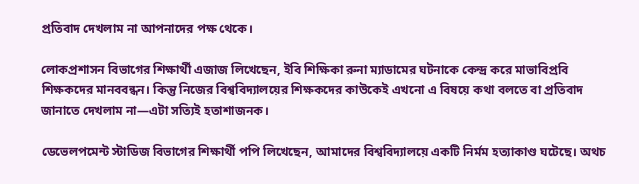প্রতিবাদ দেখলাম না আপনাদের পক্ষ থেকে।

লোকপ্রশাসন বিভাগের শিক্ষার্থী এজাজ লিখেছেন, ইবি শিক্ষিকা রুনা ম্যাডামের ঘটনাকে কেন্দ্র করে মাভাবিপ্রবি শিক্ষকদের মানববন্ধন। কিন্তু নিজের বিশ্ববিদ্যালয়ের শিক্ষকদের কাউকেই এখনো এ বিষয়ে কথা বলতে বা প্রতিবাদ জানাতে দেখলাম না—এটা সত্যিই হতাশাজনক।

ডেভেলপমেন্ট স্টাডিজ বিভাগের শিক্ষার্থী পপি লিখেছেন, আমাদের বিশ্ববিদ্যালয়ে একটি নির্মম হত্যাকাণ্ড ঘটেছে। অথচ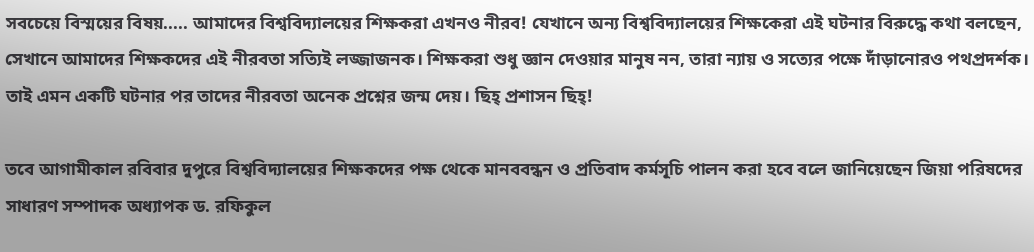সবচেয়ে বিস্ময়ের বিষয়..... আমাদের বিশ্ববিদ্যালয়ের শিক্ষকরা এখনও নীরব! যেখানে অন্য বিশ্ববিদ্যালয়ের শিক্ষকেরা এই ঘটনার বিরুদ্ধে কথা বলছেন, সেখানে আমাদের শিক্ষকদের এই নীরবতা সত্যিই লজ্জাজনক। শিক্ষকরা শুধু জ্ঞান দেওয়ার মানুষ নন, তারা ন্যায় ও সত্যের পক্ষে দাঁড়ানোরও পথপ্রদর্শক। তাই এমন একটি ঘটনার পর তাদের নীরবতা অনেক প্রশ্নের জন্ম দেয়। ছিহ্ প্রশাসন ছিহ্!

তবে আগামীকাল রবিবার দুপুরে বিশ্ববিদ্যালয়ের শিক্ষকদের পক্ষ থেকে মানববন্ধন ও প্রতিবাদ কর্মসূচি পালন করা হবে বলে জানিয়েছেন জিয়া পরিষদের সাধারণ সম্পাদক অধ্যাপক ড. রফিকুল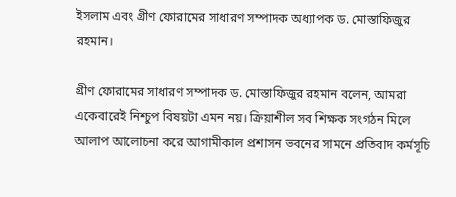ইসলাম এবং গ্রীণ ফোরামের সাধারণ সম্পাদক অধ্যাপক ড. মোস্তাফিজুর রহমান।

গ্রীণ ফোরামের সাধারণ সম্পাদক ড. মোস্তাফিজুর রহমান বলেন, আমরা একেবারেই নিশ্চুপ বিষয়টা এমন নয়। ক্রিয়াশীল সব শিক্ষক সংগঠন মিলে আলাপ আলোচনা করে আগামীকাল প্রশাসন ভবনের সামনে প্রতিবাদ কর্মসূচি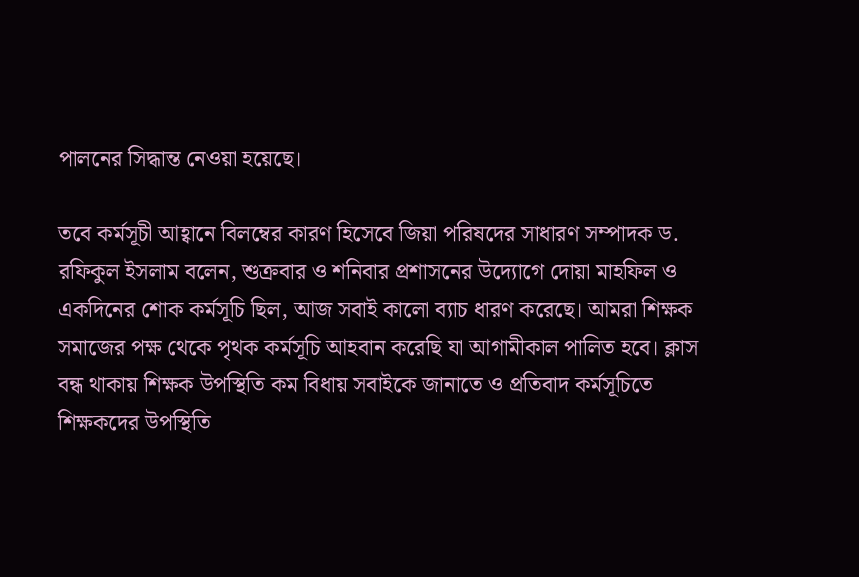পালনের সিদ্ধান্ত নেওয়া হয়েছে।

তবে কর্মসূচী আহ্বানে বিলম্বের কারণ হিসেবে জিয়া পরিষদের সাধারণ সম্পাদক ড. রফিকুল ইসলাম বলেন, শুক্রবার ও শনিবার প্রশাসনের উদ্যোগে দোয়া মাহফিল ও একদিনের শোক কর্মসূচি ছিল, আজ সবাই কালো ব্যাচ ধারণ করেছে। আমরা শিক্ষক সমাজের পক্ষ থেকে পৃথক কর্মসূচি আহবান করেছি যা আগামীকাল পালিত হবে। ক্লাস বন্ধ থাকায় শিক্ষক উপস্থিতি কম বিধায় সবাইকে জানাতে ও প্রতিবাদ কর্মসূচিতে শিক্ষকদের উপস্থিতি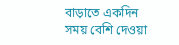বাড়াতে একদিন সময় বেশি দেওয়া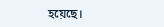হয়েছে।